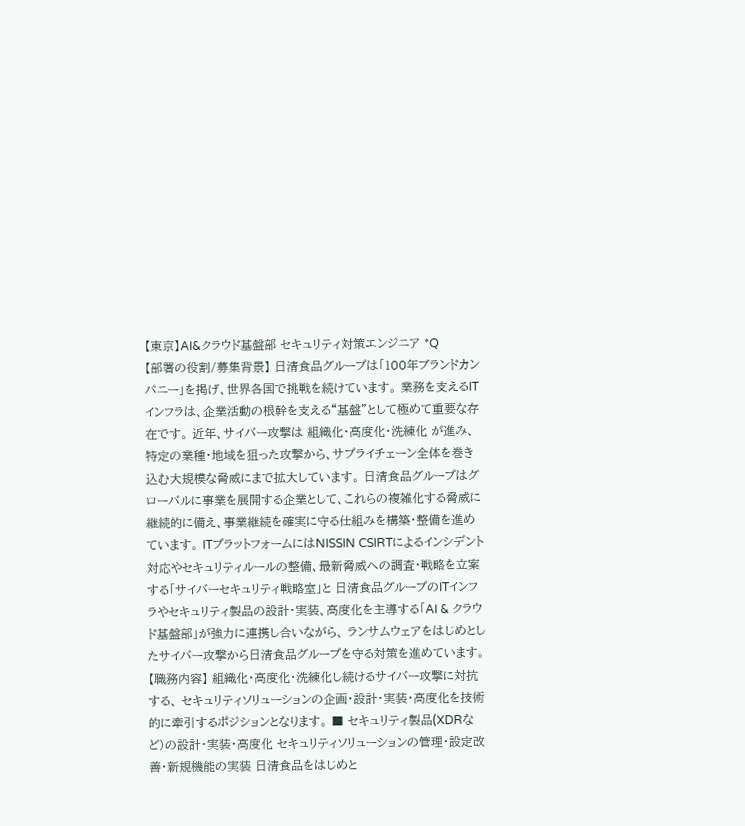【東京】AI&クラウド基盤部 セキュリティ対策エンジニア *Q
【部署の役割/募集背景】 日清食品グループは「100年ブランドカンパニー」を掲げ、世界各国で挑戦を続けています。 業務を支えるITインフラは、企業活動の根幹を支える“基盤”として極めて重要な存在です。 近年、サイバー攻撃は 組織化・高度化・洗練化 が進み、特定の業種・地域を狙った攻撃から、サプライチェーン全体を巻き込む大規模な脅威にまで拡大しています。 日清食品グループはグローバルに事業を展開する企業として、これらの複雑化する脅威に継続的に備え、事業継続を確実に守る仕組みを構築・整備を進めています。 ITプラットフォームにはNISSIN CSIRTによるインシデント対応やセキュリティルールの整備、最新脅威への調査・戦略を立案する「サイバーセキュリティ戦略室」と 日清食品グループのITインフラやセキュリティ製品の設計・実装、高度化を主導する「AI & クラウド基盤部」が強力に連携し合いながら、 ランサムウェアをはじめとしたサイバー攻撃から日清食品グループを守る対策を進めています。 【職務内容】 組織化・高度化・洗練化し続けるサイバー攻撃に対抗する、 セキュリティソリューションの企画・設計・実装・高度化を技術的に牽引するポジションとなります。 ■ セキュリティ製品(XDRなど)の設計・実装・高度化 セキュリティソリューションの管理・設定改善・新規機能の実装 日清食品をはじめと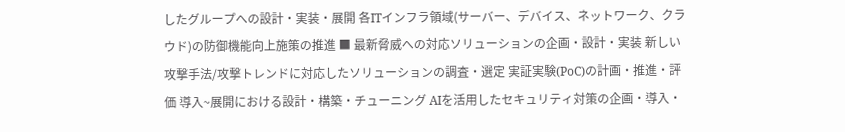したグループへの設計・実装・展開 各ITインフラ領域(サーバー、デバイス、ネットワーク、クラウド)の防御機能向上施策の推進 ■ 最新脅威への対応ソリューションの企画・設計・実装 新しい攻撃手法/攻撃トレンドに対応したソリューションの調査・選定 実証実験(PoC)の計画・推進・評価 導入~展開における設計・構築・チューニング AIを活用したセキュリティ対策の企画・導入・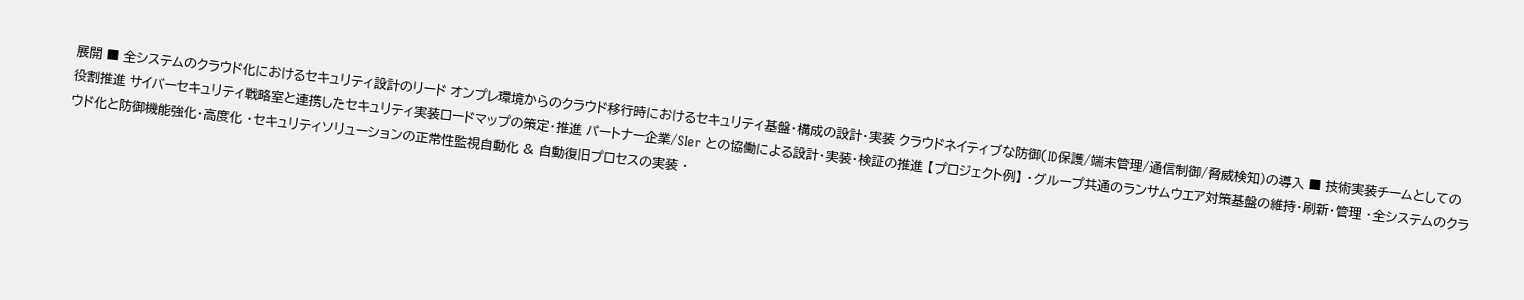展開 ■ 全システムのクラウド化におけるセキュリティ設計のリード オンプレ環境からのクラウド移行時におけるセキュリティ基盤・構成の設計・実装 クラウドネイティブな防御(ID保護/端末管理/通信制御/脅威検知)の導入 ■ 技術実装チームとしての役割推進 サイバーセキュリティ戦略室と連携したセキュリティ実装ロードマップの策定・推進 パートナー企業/SIer との協働による設計・実装・検証の推進 【プロジェクト例】 ・グループ共通のランサムウエア対策基盤の維持・刷新・管理 ・全システムのクラウド化と防御機能強化・高度化 ・セキュリティソリューションの正常性監視自動化 & 自動復旧プロセスの実装 ・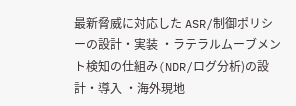最新脅威に対応した ASR/制御ポリシーの設計・実装 ・ラテラルムーブメント検知の仕組み(NDR/ログ分析)の設計・導入 ・海外現地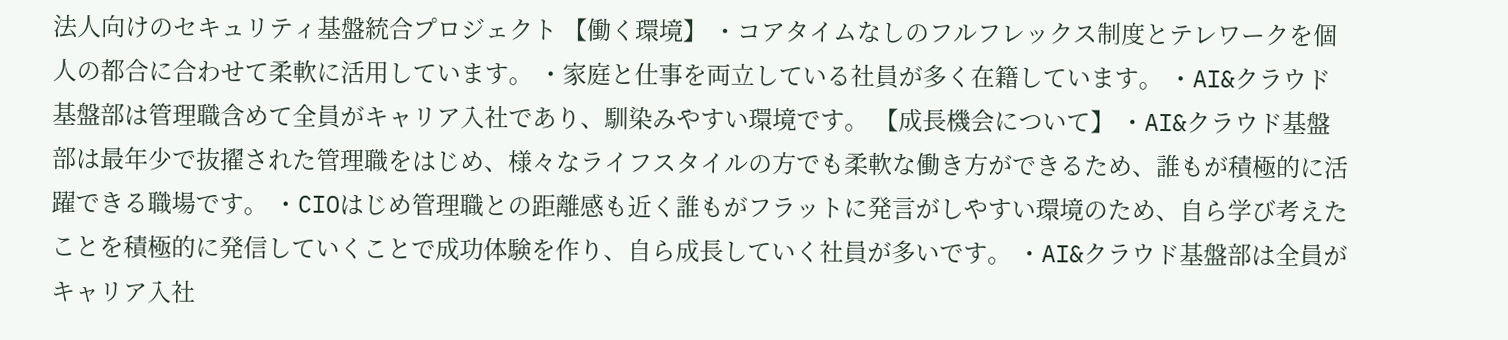法人向けのセキュリティ基盤統合プロジェクト 【働く環境】 ・コアタイムなしのフルフレックス制度とテレワークを個人の都合に合わせて柔軟に活用しています。 ・家庭と仕事を両立している社員が多く在籍しています。 ・AI&クラウド基盤部は管理職含めて全員がキャリア入社であり、馴染みやすい環境です。 【成長機会について】 ・AI&クラウド基盤部は最年少で抜擢された管理職をはじめ、様々なライフスタイルの方でも柔軟な働き方ができるため、誰もが積極的に活躍できる職場です。 ・CIOはじめ管理職との距離感も近く誰もがフラットに発言がしやすい環境のため、自ら学び考えたことを積極的に発信していくことで成功体験を作り、自ら成長していく社員が多いです。 ・AI&クラウド基盤部は全員がキャリア入社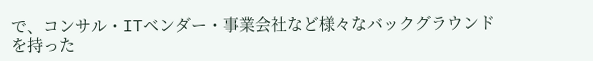で、コンサル・ITベンダー・事業会社など様々なバックグラウンドを持った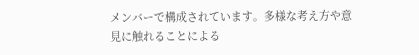メンバーで構成されています。多様な考え方や意見に触れることによる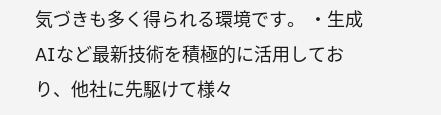気づきも多く得られる環境です。 ・生成AIなど最新技術を積極的に活用しており、他社に先駆けて様々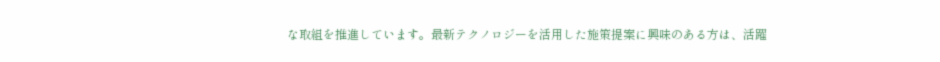な取組を推進しています。最新テクノロジーを活用した施策提案に興味のある方は、活躍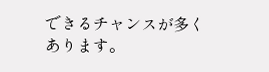できるチャンスが多くあります。